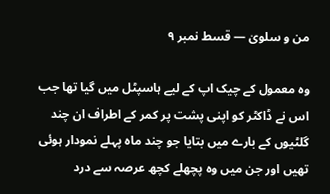من و سلویٰ — قسط نمبر ۹

وہ معمول کے چیک اپ کے لیے ہاسپٹل میں گیا تھا جب اس نے ڈاکٹر کو اپنی پشت پر کمر کے اطراف ان چند گلٹیوں کے بارے میں بتایا جو چند ماہ پہلے نمودار ہوئی تھیں اور جن میں وہ پچھلے کچھ عرصہ سے درد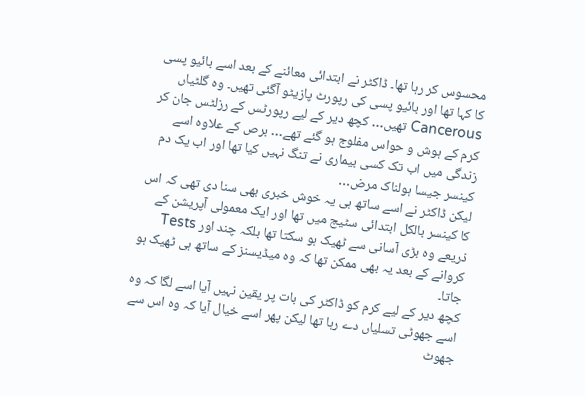محسوس کر رہا تھا۔ ڈاکٹر نے ابتدائی معائنے کے بعد اسے بائیو پسی کا کہا تھا اور بائیو پسی کی رپورٹ پازیٹو آگئی تھیں۔ وہ گلٹیاں Cancerous تھیں… کچھ دیر کے لیے رپورٹس کے رزلٹس جان کر کرم کے ہوش و حواس مفلوج ہو گئے تھے… برص کے علاوہ اسے زندگی میں اب تک کسی بیماری نے تنگ نہیں کیا تھا اور اب یک دم کینسر جیسا ہولناک مرض…
لیکن ڈاکٹر نے اسے ساتھ ہی یہ خوش خبری بھی سنا دی تھی کہ اس کا کینسر بالکل ابتدائی سٹیج میں تھا اور ایک معمولی آپریشن کے ذریعے وہ بڑی آسانی سے ٹھیک ہو سکتا تھا بلکہ چند اور Tests کروانے کے بعد یہ بھی ممکن تھا کہ وہ میڈیسنز کے ساتھ ہی ٹھیک ہو جاتا۔
کچھ دیر کے لیے کرم کو ڈاکٹر کی بات پر یقین نہیں آیا اسے لگا کہ وہ اسے جھوٹی تسلیاں دے رہا تھا لیکن پھر اسے خیال آیا کہ وہ اس سے جھوٹ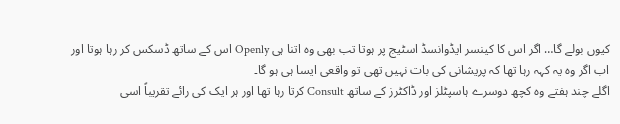کیوں بولے گا… اگر اس کا کینسر ایڈوانسڈ اسٹیج پر ہوتا تب بھی وہ اتنا ہی Openly اس کے ساتھ ڈسکس کر رہا ہوتا اور اب اگر وہ یہ کہہ رہا تھا کہ پریشانی کی بات نہیں تھی تو واقعی ایسا ہی ہو گا۔
اگلے چند ہفتے وہ کچھ دوسرے ہاسپٹلز اور ڈاکٹرز کے ساتھ Consult کرتا رہا تھا اور ہر ایک کی رائے تقریباً اسی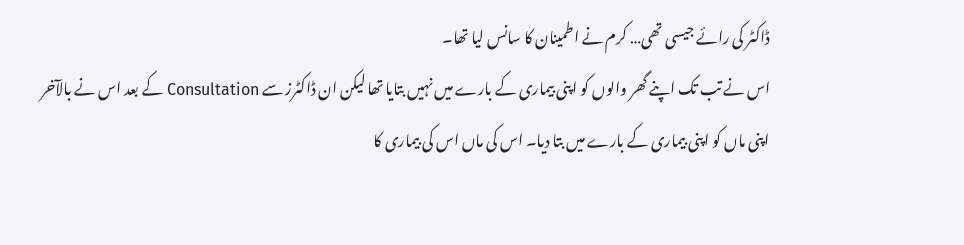ڈاکٹر کی رائے جیسی تھی… کرم نے اطمینان کا سانس لیا تھا۔
اس نے تب تک اپنے گھر والوں کو اپنی بیماری کے بارے میں نہیں بتایا تھا لیکن ان ڈاکٹرز سے Consultation کے بعد اس نے بالآخر اپنی ماں کو اپنی بیماری کے بارے میں بتا دیا۔ اس کی ماں اس کی بیماری کا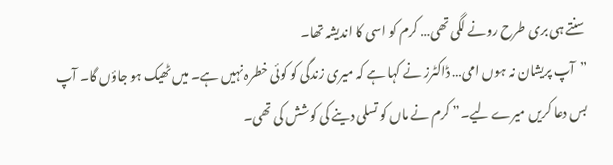سنتے ہی بری طرح رونے لگی تھی… کرم کو اسی کا اندیشہ تھا۔
”آپ پریشان نہ ہوں امی… ڈاکٹرز نے کہا ہے کہ میری زندگی کو کوئی خطرہ نہیں ہے۔ میں ٹھیک ہو جاؤں گا۔ آپ بس دعا کریں میرے لیے۔” کرم نے ماں کو تسلی دینے کی کوشش کی تھی۔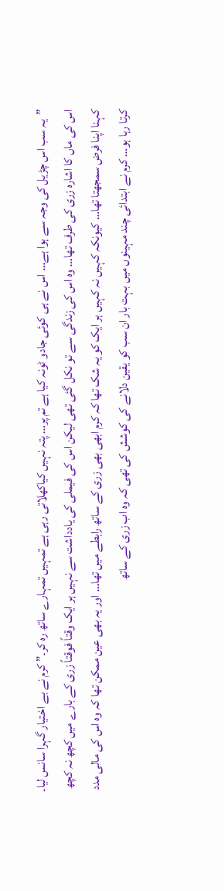”یہ سب اس چڑیل کی وجہ سے ہوا ہے… اس نے ہی کوئی جادو ٹونہ کیا ہے تم پر… پتہ نہیں کیاکھلاتی رہی ہے تمہیں تمہارے ساتھ رہ کر۔” کرم نے بے اختیار گہرا سانس لیا۔ اس کی ماں کا اشارہ زری کی طرف تھا… وہ اس کی زندگی سے تو نکل گئی تھی لیکن اس کی فیملی کی یادداشت سے نہیں ہر ایک وقتاً فوقتاً زری کے بارے میں کچھ نہ کچھ کہنا اپنا فرض سمجھتا تھا… کیونکہ کہیں نہ کہیں ہر ایک کو یہ شک تھا کہ کرم ابھی بھی زری کے ساتھ رابطے میں تھا… اور یہ بھی عین ممکن تھا کہ وہ اس کی مالی مدد کرتا رہا ہو… کرم نے ابتدائی چند مہینوں میں بہت بار ان سب کو یقین دلانے کی کوشش کی تھی کہ وہ اب زری کے ساتھ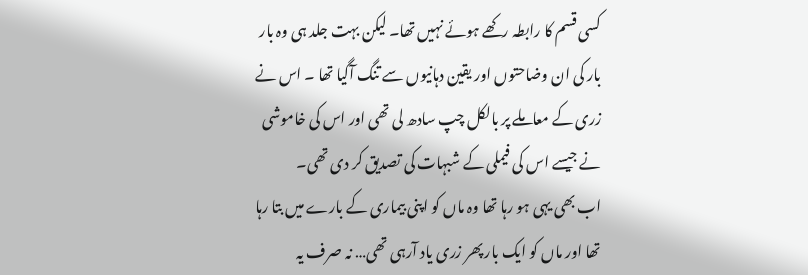کسی قسم کا رابطہ رکھے ہوئے نہیں تھا۔ لیکن بہت جلد ہی وہ بار بار کی ان وضاحتوں اور یقین دہانیوں سے تنگ آگیا تھا ۔ اس نے زری کے معاملے پر بالکل چپ سادھ لی تھی اور اس کی خاموشی نے جیسے اس کی فیملی کے شبہات کی تصدیق کر دی تھی۔
اب بھی یہی ہو رہا تھا وہ ماں کو اپنی بیماری کے بارے میں بتا رہا تھا اور ماں کو ایک بار پھر زری یاد آرہی تھی… نہ صرف یہ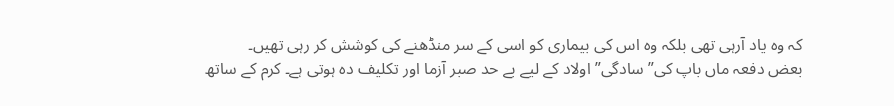کہ وہ یاد آرہی تھی بلکہ وہ اس کی بیماری کو اسی کے سر منڈھنے کی کوشش کر رہی تھیں۔
بعض دفعہ ماں باپ کی”سادگی” اولاد کے لیے بے حد صبر آزما اور تکلیف دہ ہوتی ہے۔ کرم کے ساتھ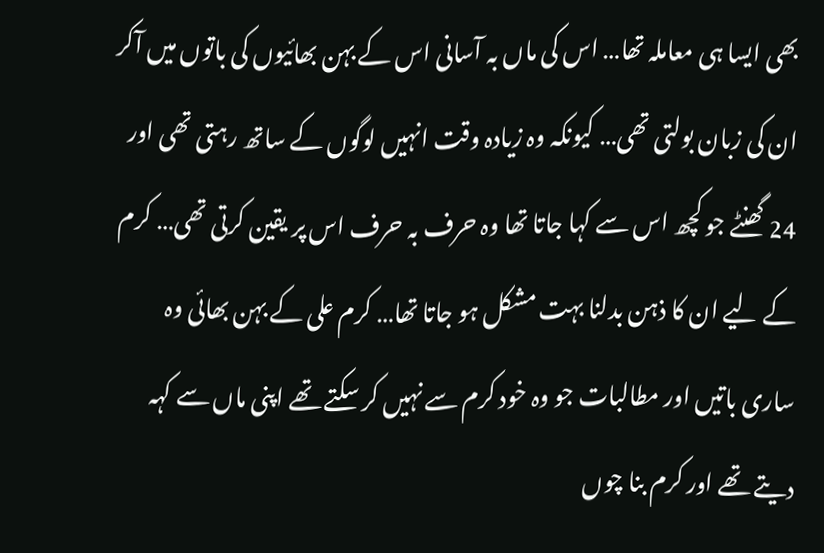بھی ایسا ہی معاملہ تھا… اس کی ماں بہ آسانی اس کے بہن بھائیوں کی باتوں میں آکر ان کی زبان بولتی تھی… کیونکہ وہ زیادہ وقت انہیں لوگوں کے ساتھ رہتی تھی اور 24 گھنٹے جو کچھ اس سے کہا جاتا تھا وہ حرف بہ حرف اس پر یقین کرتی تھی… کرم کے لیے ان کا ذہن بدلنا بہت مشکل ہو جاتا تھا… کرم علی کے بہن بھائی وہ ساری باتیں اور مطالبات جو وہ خود کرم سے نہیں کر سکتے تھے اپنی ماں سے کہہ دیتے تھے اور کرم بنا چوں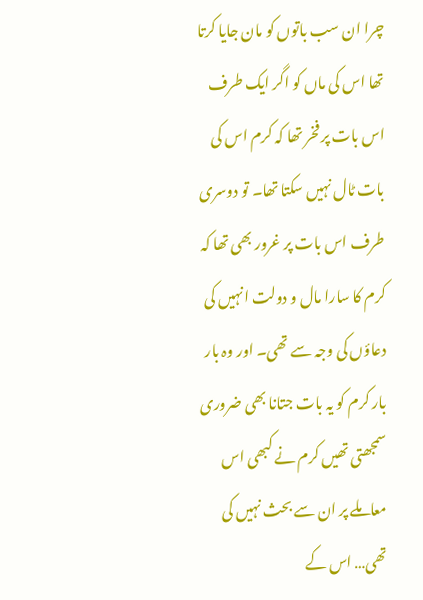چرا ان سب باتوں کو مان جایا کرتا تھا اس کی ماں کو اگر ایک طرف اس بات پر فخر تھا کہ کرم اس کی بات ٹال نہیں سکتا تھا۔ تو دوسری طرف اس بات پر غرور بھی تھا کہ کرم کا سارا مال و دولت انہیں کی دعاؤں کی وجہ سے تھی۔ اور وہ بار بار کرم کو یہ بات جتانا بھی ضروری سمجھتی تھیں کرم نے کبھی اس معاملے پر ان سے بحث نہیں کی تھی… اس کے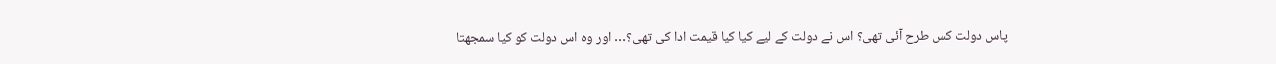پاس دولت کس طرح آئی تھی؟ اس نے دولت کے لیے کیا کیا قیمت ادا کی تھی؟… اور وہ اس دولت کو کیا سمجھتا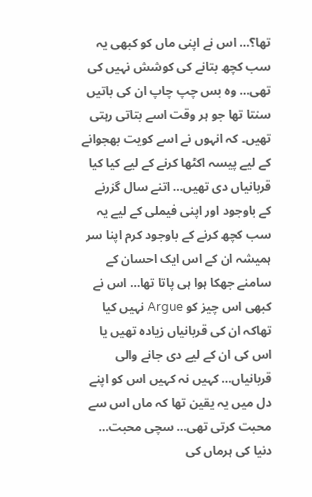تھا؟… اس نے اپنی ماں کو کبھی یہ سب کچھ بتانے کی کوشش نہیں کی تھی… وہ بس چپ چاپ ان کی باتیں سنتا تھا جو ہر وقت اسے بتاتی رہتی تھیں۔ کہ انہوں نے اسے کویت بھجوانے کے لیے پیسہ اکٹھا کرنے کے لیے کیا کیا قربانیاں دی تھیں… اتنے سال گزرنے کے باوجود اور اپنی فیملی کے لیے یہ سب کچھ کرنے کے باوجود کرم اپنا سر ہمیشہ ان کے اس ایک احسان کے سامنے جھکا ہوا ہی پاتا تھا… اس نے کبھی اس چیز کو Argue نہیں کیا تھاکہ ان کی قربانیاں زیادہ تھیں یا اس کی ان کے لیے دی جانے والی قربانیاں… کہیں نہ کہیں اس کو اپنے دل میں یہ یقین تھا کہ ماں اس سے محبت کرتی تھی… سچی محبت… دنیا کی ہرماں کی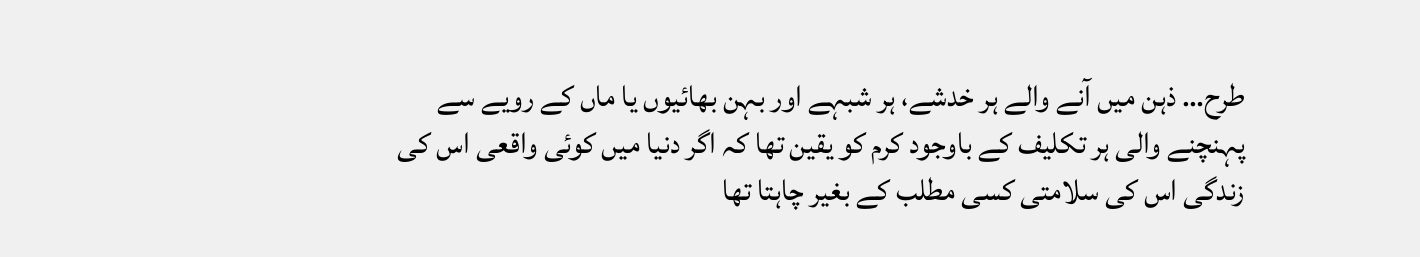طرح… ذہن میں آنے والے ہر خدشے، ہر شبہے اور بہن بھائیوں یا ماں کے رویے سے پہنچنے والی ہر تکلیف کے باوجود کرم کو یقین تھا کہ اگر دنیا میں کوئی واقعی اس کی زندگی اس کی سلامتی کسی مطلب کے بغیر چاہتا تھا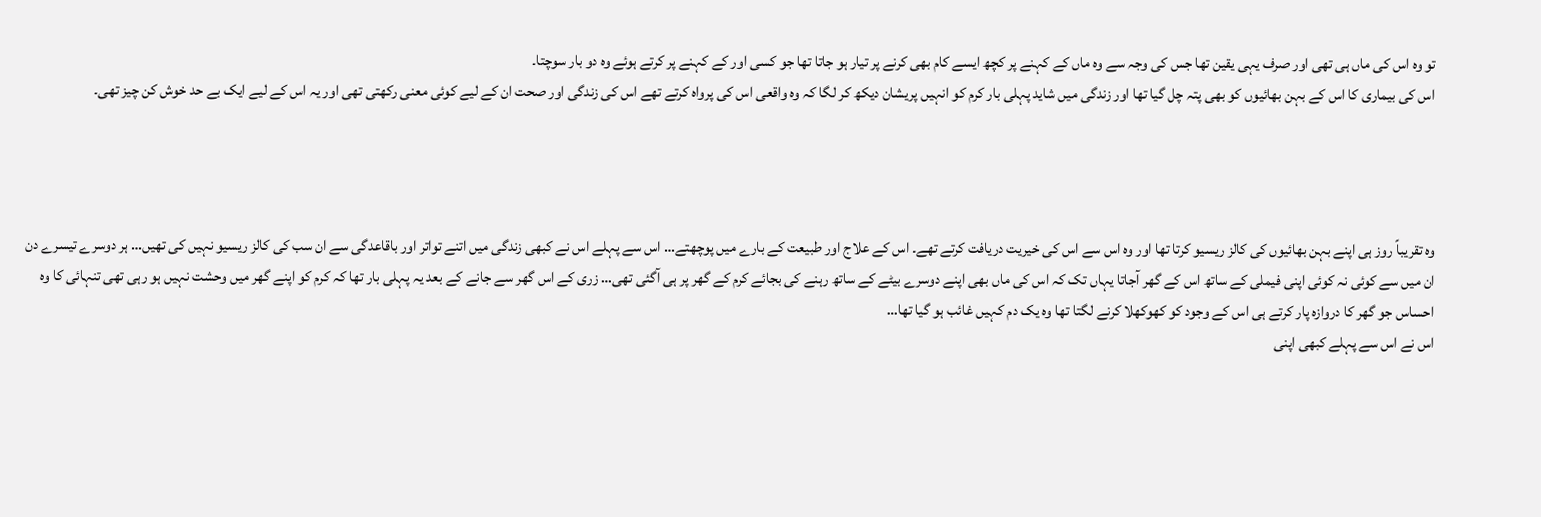تو وہ اس کی ماں ہی تھی اور صرف یہی یقین تھا جس کی وجہ سے وہ ماں کے کہنے پر کچھ ایسے کام بھی کرنے پر تیار ہو جاتا تھا جو کسی اور کے کہنے پر کرتے ہوئے وہ دو بار سوچتا۔
اس کی بیماری کا اس کے بہن بھائیوں کو بھی پتہ چل گیا تھا اور زندگی میں شاید پہلی بار کرم کو انہیں پریشان دیکھ کر لگا کہ وہ واقعی اس کی پرواہ کرتے تھے اس کی زندگی اور صحت ان کے لیے کوئی معنی رکھتی تھی اور یہ اس کے لیے ایک بے حد خوش کن چیز تھی۔




وہ تقریباً روز ہی اپنے بہن بھائیوں کی کالز ریسیو کرتا تھا اور وہ اس سے اس کی خیریت دریافت کرتے تھے۔ اس کے علاج اور طبیعت کے بارے میں پوچھتے… اس سے پہلے اس نے کبھی زندگی میں اتنے تواتر اور باقاعدگی سے ان سب کی کالز ریسیو نہیں کی تھیں… ہر دوسرے تیسرے دن ان میں سے کوئی نہ کوئی اپنی فیملی کے ساتھ اس کے گھر آجاتا یہاں تک کہ اس کی ماں بھی اپنے دوسرے بیٹے کے ساتھ رہنے کی بجائے کرم کے گھر پر ہی آگئی تھی… زری کے اس گھر سے جانے کے بعد یہ پہلی بار تھا کہ کرم کو اپنے گھر میں وحشت نہیں ہو رہی تھی تنہائی کا وہ احساس جو گھر کا دروازہ پار کرتے ہی اس کے وجود کو کھوکھلا کرنے لگتا تھا وہ یک دم کہیں غائب ہو گیا تھا…
اس نے اس سے پہلے کبھی اپنی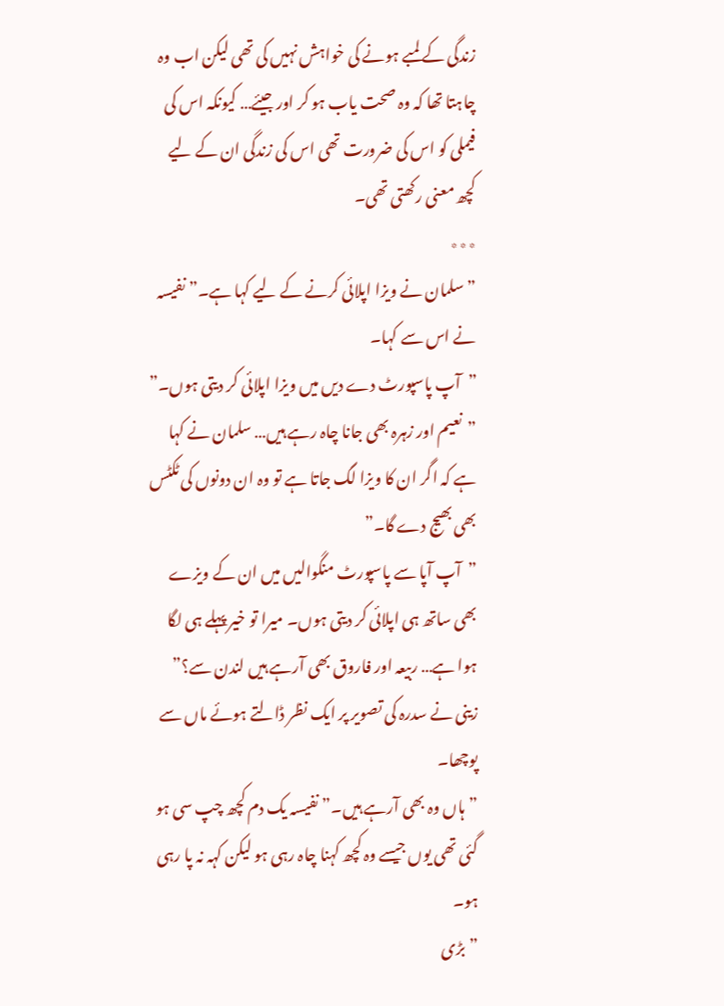زندگی کے لمبے ہونے کی خواہش نہیں کی تھی لیکن اب وہ چاہتا تھا کہ وہ صحت یاب ہو کر اور جیئے… کیونکہ اس کی فیملی کو اس کی ضرورت تھی اس کی زندگی ان کے لیے کچھ معنی رکھتی تھی۔
٭٭٭
”سلمان نے ویزا اپلائی کرنے کے لیے کہا ہے۔” نفیسہ نے اس سے کہا۔
”آپ پاسپورٹ دے دیں میں ویزا اپلائی کر دیتی ہوں۔”
”نعیم اور زہرہ بھی جانا چاہ رہے ہیں… سلمان نے کہا ہے کہ اگر ان کا ویزا لگ جاتا ہے تو وہ ان دونوں کی ٹکٹس بھی بھیج دے گا۔”
”آپ آپا سے پاسپورٹ منگوالیں میں ان کے ویزے بھی ساتھ ہی اپلائی کر دیتی ہوں۔ میرا تو خیر پہلے ہی لگا ہوا ہے… ربیعہ اور فاروق بھی آرہے ہیں لندن سے؟”
زینی نے سدرہ کی تصویر پر ایک نظر ڈالتے ہوئے ماں سے پوچھا۔
”ہاں وہ بھی آرہے ہیں۔” نفیسہ یک دم کچھ چپ سی ہو گئی تھی یوں جیسے وہ کچھ کہنا چاہ رہی ہو لیکن کہہ نہ پا رہی ہو۔
”بڑی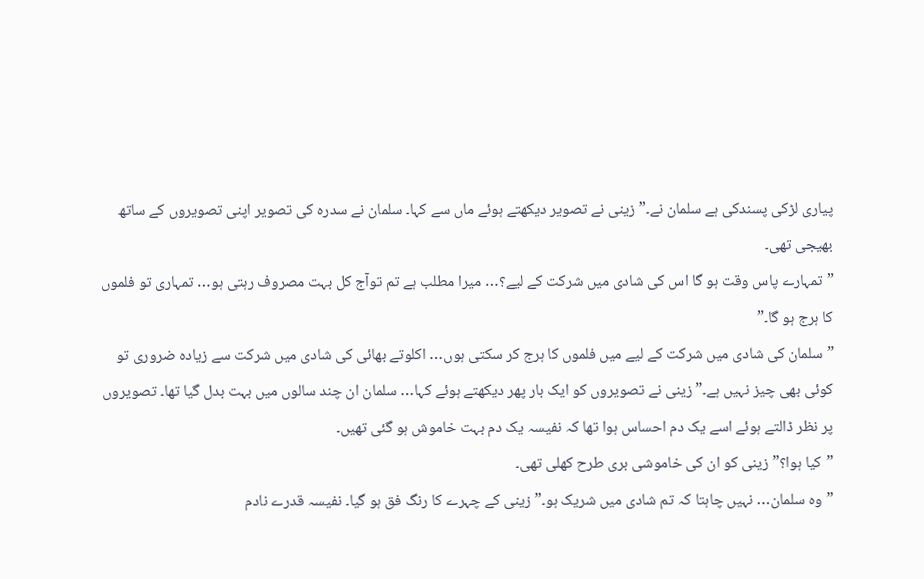پیاری لڑکی پسندکی ہے سلمان نے۔” زینی نے تصویر دیکھتے ہوئے ماں سے کہا۔ سلمان نے سدرہ کی تصویر اپنی تصویروں کے ساتھ بھیجی تھی۔
”تمہارے پاس وقت ہو گا اس کی شادی میں شرکت کے لیے؟… میرا مطلب ہے تم توآج کل بہت مصروف رہتی ہو… تمہاری تو فلموں کا ہرج ہو گا۔”
”سلمان کی شادی میں شرکت کے لیے میں فلموں کا ہرج کر سکتی ہوں… اکلوتے بھائی کی شادی میں شرکت سے زیادہ ضروری تو کوئی بھی چیز نہیں ہے۔” زینی نے تصویروں کو ایک بار پھر دیکھتے ہوئے کہا… سلمان ان چند سالوں میں بہت بدل گیا تھا۔ تصویروں پر نظر ڈالتے ہوئے اسے یک دم احساس ہوا تھا کہ نفیسہ یک دم بہت خاموش ہو گئی تھیں۔
”کیا ہوا؟” زینی کو ان کی خاموشی بری طرح کھلی تھی۔
”وہ سلمان… نہیں چاہتا کہ تم شادی میں شریک ہو۔” زینی کے چہرے کا رنگ فق ہو گیا۔ نفیسہ قدرے نادم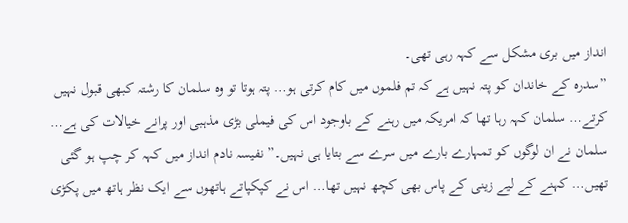انداز میں بری مشکل سے کہہ رہی تھی۔
”سدرہ کے خاندان کو پتہ نہیں ہے کہ تم فلموں میں کام کرتی ہو… پتہ ہوتا تو وہ سلمان کا رشتہ کبھی قبول نہیں کرتے… سلمان کہہ رہا تھا کہ امریکہ میں رہنے کے باوجود اس کی فیملی بڑی مذہبی اور پرانے خیالات کی ہے… سلمان نے ان لوگوں کو تمہارے بارے میں سرے سے بتایا ہی نہیں۔” نفیسہ نادم انداز میں کہہ کر چپ ہو گئی تھیں… کہنے کے لیے زینی کے پاس بھی کچھ نہیں تھا… اس نے کپکپاتے ہاتھوں سے ایک نظر ہاتھ میں پکڑی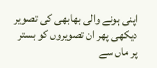اپنی ہونے والی بھابھی کی تصویر دیکھی پھر ان تصویروں کو بستر پر ماں سے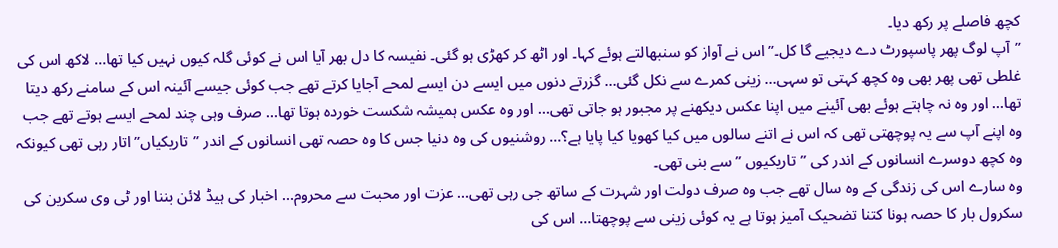کچھ فاصلے پر رکھ دیا۔
”آپ لوگ پھر پاسپورٹ دے دیجیے گا کل۔” اس نے آواز کو سنبھالتے ہوئے کہا۔ اور اٹھ کر کھڑی ہو گئی۔ نفیسہ کا دل بھر آیا اس نے کوئی گلہ کیوں نہیں کیا تھا… لاکھ اس کی غلطی تھی پھر بھی وہ کچھ کہتی تو سہی… زینی کمرے سے نکل گئی… گزرتے دنوں میں ایسے دن ایسے لمحے آجایا کرتے تھے جب کوئی جیسے آئینہ اس کے سامنے رکھ دیتا تھا… اور وہ نہ چاہتے ہوئے بھی آئینے میں اپنا عکس دیکھنے پر مجبور ہو جاتی تھی… اور وہ عکس ہمیشہ شکست خوردہ ہوتا تھا… صرف وہی چند لمحے ایسے ہوتے تھے جب وہ اپنے آپ سے یہ پوچھتی تھی کہ اس نے اتنے سالوں میں کیا کھویا کیا پایا ہے؟… روشنیوں کی وہ دنیا جس کا وہ حصہ تھی انسانوں کے اندر ”تاریکیاں” اتار رہی تھی کیونکہ وہ کچھ دوسرے انسانوں کے اندر کی ”تاریکیوں ” سے بنی تھی۔
وہ سارے اس کی زندگی کے وہ سال تھے جب وہ صرف دولت اور شہرت کے ساتھ جی رہی تھی… عزت اور محبت سے محروم… اخبار کی ہیڈ لائن بننا اور ٹی وی سکرین کی سکرول بار کا حصہ ہونا کتنا تضحیک آمیز ہوتا ہے یہ کوئی زینی سے پوچھتا… اس کی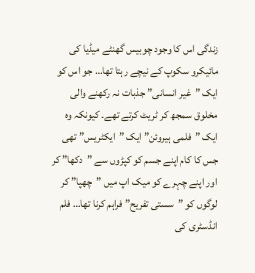زندگی اس کا وجود چوبیس گھنٹے میڈیا کی مائیکرو سکوپ کے نیچے رہتا تھا… جو اس کو ایک ”غیر انسانی” جذبات نہ رکھنے والی مخلوق سمجھ کر ٹریٹ کرتے تھے۔ کیونکہ وہ ایک ”فلمی ہیروئن” ایک ”ایکٹریس” تھی جس کا کام اپنے جسم کو کپڑوں سے ”دکھا” کر اور اپنے چہرے کو میک اپ میں ”چھپا” کر لوگوں کو ”سستی تفریح” فراہم کرنا تھا… فلم انڈسٹری کی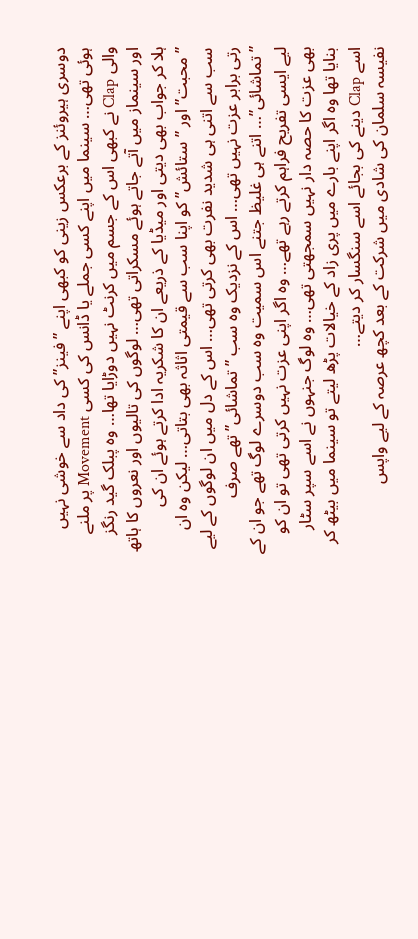دوسری ہیروئنز کے برعکس زینی کو کبھی اپنے ”فینز” کی داد سے خوشی نہیں ہوئی تھی… سینما میں اپنے کسی جملے یا ڈانس کی کسی Movement پر ملنے والی Clap نے کبھی اس کے جسم میں کرنٹ نہیں دوڑایا تھا… وہ پبلک گید رنگز اور سینماز میں آتے جاتے ہوئے مسکراتی تھی… لوگوں کی تالیوں اور نعروں کا ہاتھ ہلا کر جواب بھی دیتی اور میڈیا کے ذریعے ان کا شکریہ ادا کرتے ہوئے ان کی ”محبت” اور ”ستائش” کو اپنا سب سے قیمتی اثاثہ بھی بتاتی… لیکن وہ ان سب سے اتنی ہی شدید نفرت بھی کرتی تھی… اس کے دل میں ان لوگوں کے لیے رتی برابر عزت نہیں تھی… اس کے نزدیک وہ سب ”تماشائی” تھے صرف ”تماشائی”… اتنے ہی غلیظ جتنے اس سمیت وہ سب دوسرے لوگ تھے جو ان کے لیے ایسی تفریح فراہم کرتے رہے تھے… وہ اگر اپنی عزت نہیں کرتی تھی تو ان کو بھی عزت کا حصہ دار نہیں سمجھتی تھی… وہ لوگ جنہوں نے اسے سپر سٹار بنایا تھا وہ اگر اپنے بارے میں پری زاد کے خیالات پڑھ لیتے تو سینما میں بیٹھ کر اسے Clap دینے کی بجائے اسے سنگسار کر دیتے…
نفیسہ سلمان کی شادی میں شرکت کے بعد کچھ عرصہ کے لیے واپس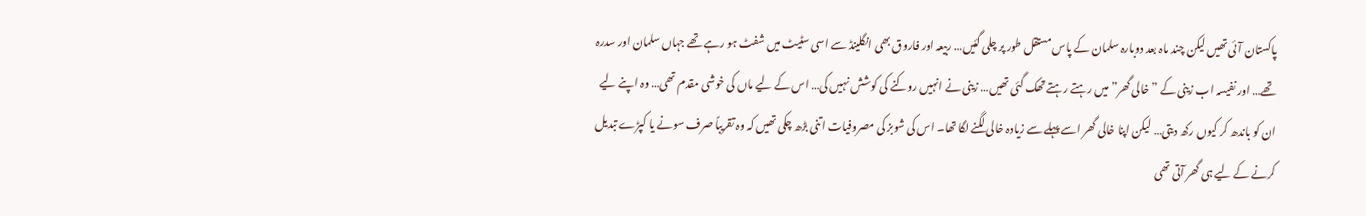پاکستان آئی تھیں لیکن چند ماہ بعد دوبارہ سلمان کے پاس مستقل طور پر چلی گئیں… ربیعہ اور فاروق بھی انگلینڈ سے اسی سٹیٹ میں شفٹ ہو رہے تھے جہاں سلمان اور سدرہ تھے… اور نفیسہ اب زینی کے ”خالی گھر” میں رہتے رہتے تھک گئی تھیں… زینی نے انہیں روکنے کی کوشش نہیں کی… اس کے لیے ماں کی خوشی مقدم تھی… وہ اپنے لیے ان کو باندھ کر کیوں رکھ دیتی… لیکن اپنا خالی گھر اسے پہلے سے زیادہ خالی لگنے لگا تھا۔ اس کی شوبز کی مصروفیات اتنی بڑھ چکی تھیں کہ وہ تقریباً صرف سونے یا کپڑے تبدیل کرنے کے لیے ہی گھر آتی تھی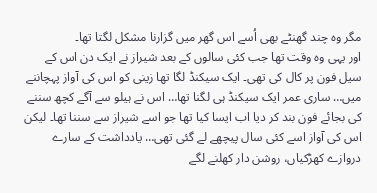مگر وہ چند گھنٹے بھی اُسے اس گھر میں گزارنا مشکل لگتا تھا۔
اور یہی وہ وقت تھا جب کئی سالوں کے بعد شیراز نے ایک دن اس کے سیل فون پر کال کی تھی۔ ایک سیکنڈ لگا تھا زینی کو اس کی آواز پہچاننے میں… ساری عمر ایک سیکنڈ ہی لگنا تھا… اس نے ہیلو سے آگے کچھ سننے کی بجائے فون بند کر دیا اب ایسا کیا تھا جو اسے شیراز سے سننا تھا۔ لیکن اس کی آواز اسے کئی سال پیچھے لے گئی تھی… یادداشت کے سارے دروازے کھڑکیاں، روشن دار کھلنے لگے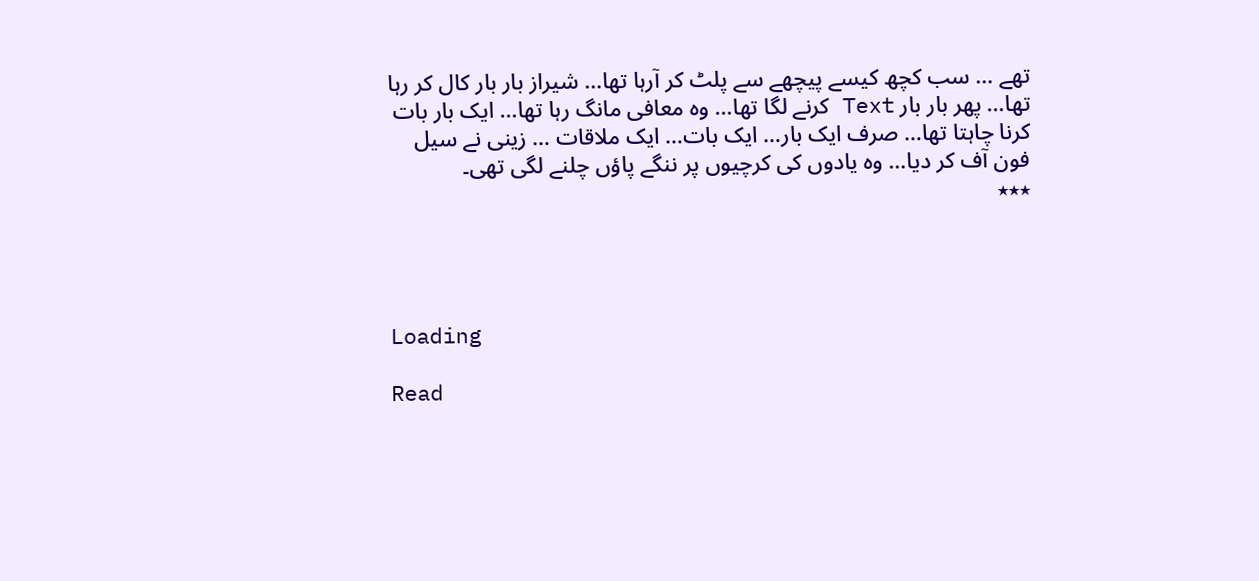تھے … سب کچھ کیسے پیچھے سے پلٹ کر آرہا تھا… شیراز بار بار کال کر رہا تھا… پھر بار بار Text کرنے لگا تھا… وہ معافی مانگ رہا تھا… ایک بار بات کرنا چاہتا تھا… صرف ایک بار… ایک بات… ایک ملاقات … زینی نے سیل فون آف کر دیا… وہ یادوں کی کرچیوں پر ننگے پاؤں چلنے لگی تھی۔
٭٭٭




Loading

Read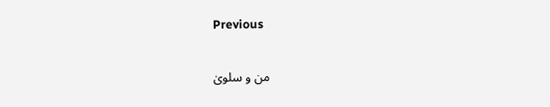Previous

من و سلویٰ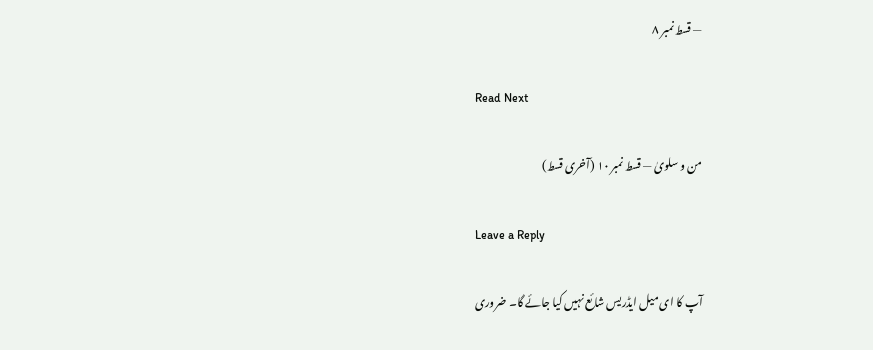— قسط نمبر ۸

Read Next

من و سلویٰ — قسط نمبر ۱۰ (آخری قسط)

Leave a Reply

آپ کا ای میل ایڈریس شائع نہیں کیا جائے گا۔ ضروری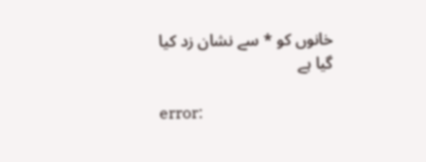خانوں کو * سے نشان زد کیا گیا ہے

error: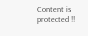Content is protected !!